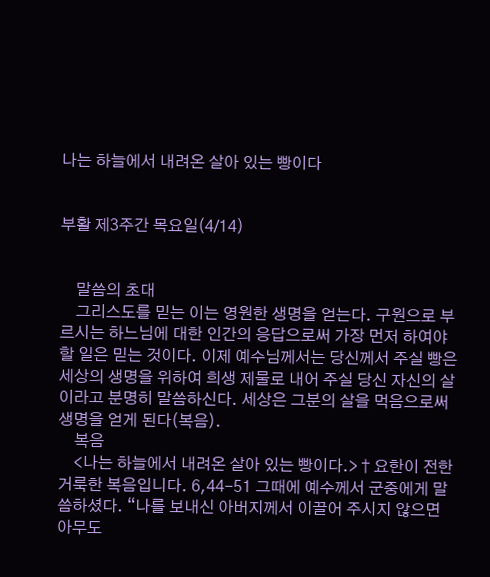나는 하늘에서 내려온 살아 있는 빵이다


부활 제3주간 목요일(4/14)


    말씀의 초대
    그리스도를 믿는 이는 영원한 생명을 얻는다. 구원으로 부르시는 하느님에 대한 인간의 응답으로써 가장 먼저 하여야 할 일은 믿는 것이다. 이제 예수님께서는 당신께서 주실 빵은 세상의 생명을 위하여 희생 제물로 내어 주실 당신 자신의 살이라고 분명히 말씀하신다. 세상은 그분의 살을 먹음으로써 생명을 얻게 된다(복음).
    복음
    <나는 하늘에서 내려온 살아 있는 빵이다.> † 요한이 전한 거룩한 복음입니다. 6,44-51 그때에 예수께서 군중에게 말씀하셨다. “나를 보내신 아버지께서 이끌어 주시지 않으면 아무도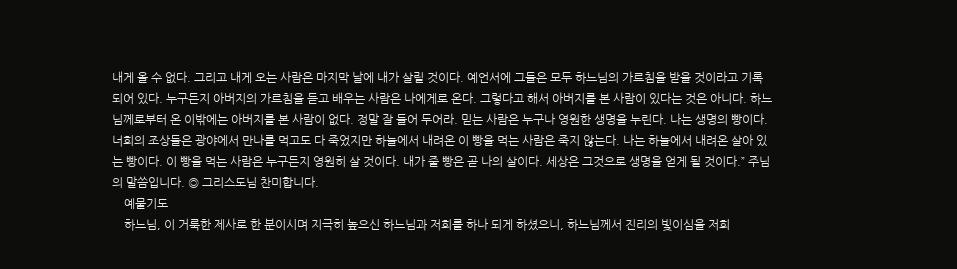내게 올 수 없다. 그리고 내게 오는 사람은 마지막 날에 내가 살릴 것이다. 예언서에 그들은 모두 하느님의 가르침을 받을 것이라고 기록되어 있다. 누구든지 아버지의 가르침을 듣고 배우는 사람은 나에게로 온다. 그렇다고 해서 아버지를 본 사람이 있다는 것은 아니다. 하느님께로부터 온 이밖에는 아버지를 본 사람이 없다. 정말 잘 들어 두어라. 믿는 사람은 누구나 영원한 생명을 누린다. 나는 생명의 빵이다. 너희의 조상들은 광야에서 만나를 먹고도 다 죽었지만 하늘에서 내려온 이 빵을 먹는 사람은 죽지 않는다. 나는 하늘에서 내려온 살아 있는 빵이다. 이 빵을 먹는 사람은 누구든지 영원히 살 것이다. 내가 줄 빵은 곧 나의 살이다. 세상은 그것으로 생명을 얻게 될 것이다.” 주님의 말씀입니다. ◎ 그리스도님 찬미합니다.
    예물기도
    하느님, 이 거룩한 제사로 한 분이시며 지극히 높으신 하느님과 저희를 하나 되게 하셨으니, 하느님께서 진리의 빛이심을 저희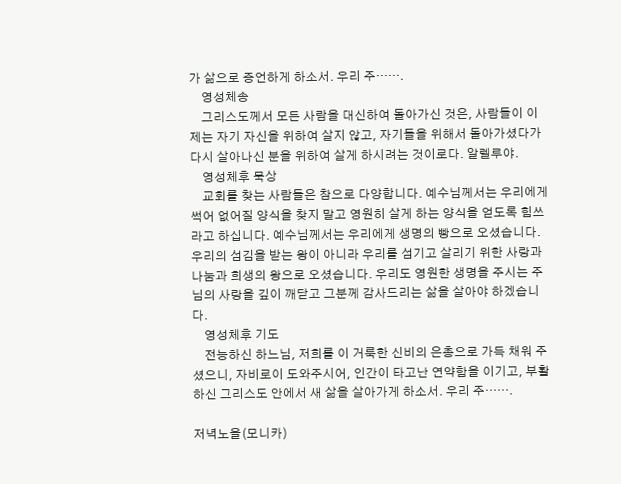가 삶으로 증언하게 하소서. 우리 주…….
    영성체송
    그리스도께서 모든 사람을 대신하여 돌아가신 것은, 사람들이 이제는 자기 자신을 위하여 살지 않고, 자기들을 위해서 돌아가셨다가 다시 살아나신 분을 위하여 살게 하시려는 것이로다. 알렐루야.
    영성체후 묵상
    교회를 찾는 사람들은 참으로 다양합니다. 예수님께서는 우리에게 썩어 없어질 양식을 찾지 말고 영원히 살게 하는 양식을 얻도록 힘쓰라고 하십니다. 예수님께서는 우리에게 생명의 빵으로 오셨습니다. 우리의 섬김을 받는 왕이 아니라 우리를 섬기고 살리기 위한 사랑과 나눔과 희생의 왕으로 오셨습니다. 우리도 영원한 생명을 주시는 주님의 사랑을 깊이 깨닫고 그분께 감사드리는 삶을 살아야 하겠습니다.
    영성체후 기도
    전능하신 하느님, 저희를 이 거룩한 신비의 은총으로 가득 채워 주셨으니, 자비로이 도와주시어, 인간이 타고난 연약함을 이기고, 부활하신 그리스도 안에서 새 삶을 살아가게 하소서. 우리 주…….

저녁노을(모니카)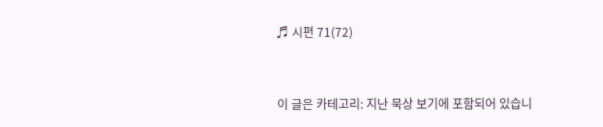♬ 시편 71(72)



이 글은 카테고리: 지난 묵상 보기에 포함되어 있습니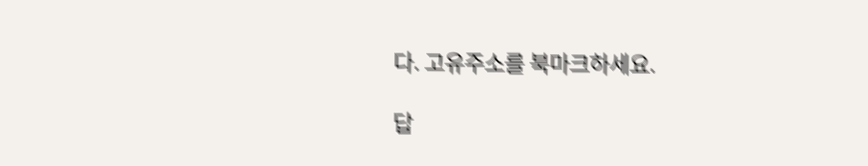다. 고유주소를 북마크하세요.

답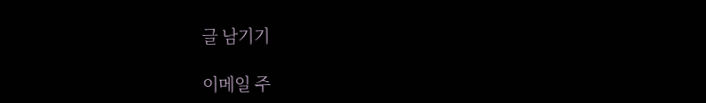글 남기기

이메일 주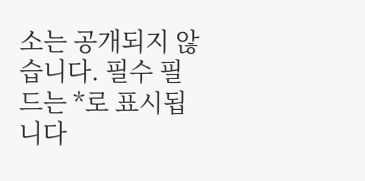소는 공개되지 않습니다. 필수 필드는 *로 표시됩니다